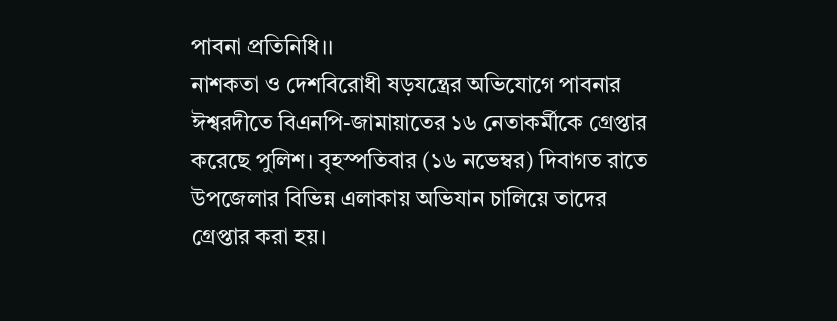পাবনা প্রতিনিধি।।
নাশকতা ও দেশবিরোধী ষড়যন্ত্রের অভিযোগে পাবনার ঈশ্বরদীতে বিএনপি-জামায়াতের ১৬ নেতাকর্মীকে গ্রেপ্তার করেছে পুলিশ। বৃহস্পতিবার (১৬ নভেম্বর) দিবাগত রাতে উপজেলার বিভিন্ন এলাকায় অভিযান চালিয়ে তাদের গ্রেপ্তার করা হয়।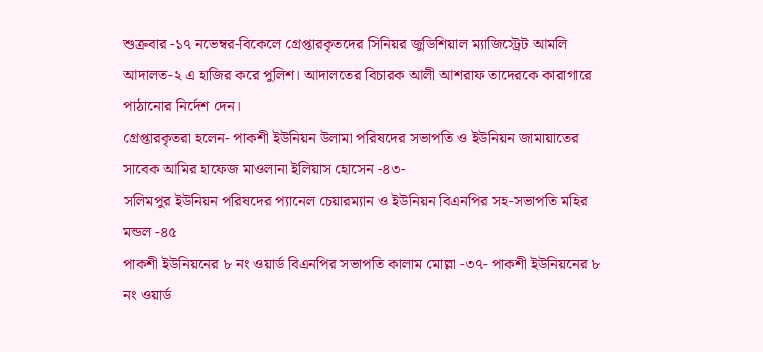শুক্রবার -১৭ নভেম্বর-বিকেলে গ্রেপ্তারকৃতদের সিনিয়র জুডিশিয়াল ম্যাজিস্ট্রেট আমলি আদালত-২ এ হাজির করে পুলিশ। আদালতের বিচারক আলী আশরাফ তাদেরকে কারাগারে পাঠানোর নির্দেশ দেন।
গ্রেপ্তারকৃতরা হলেন- পাকশী ইউনিয়ন উলামা পরিষদের সভাপতি ও ইউনিয়ন জামায়াতের সাবেক আমির হাফেজ মাওলানা ইলিয়াস হোসেন -৪৩-
সলিমপুর ইউনিয়ন পরিষদের প্যানেল চেয়ারম্যান ও ইউনিয়ন বিএনপির সহ-সভাপতি মহির মন্ডল -৪৫
পাকশী ইউনিয়নের ৮ নং ওয়ার্ড বিএনপির সভাপতি কালাম মোল্লা -৩৭- পাকশী ইউনিয়নের ৮ নং ওয়ার্ড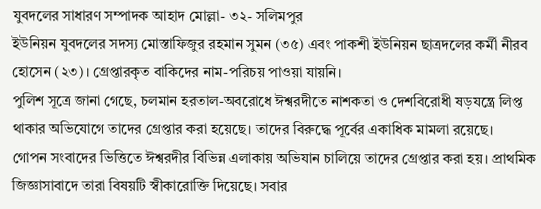যুবদলের সাধারণ সম্পাদক আহাদ মোল্লা- ৩২- সলিমপুর
ইউনিয়ন যুবদলের সদস্য মোস্তাফিজুর রহমান সুমন (৩৫) এবং পাকশী ইউনিয়ন ছাত্রদলের কর্মী নীরব হোসেন (২৩)। গ্রেপ্তারকৃত বাকিদের নাম-পরিচয় পাওয়া যায়নি।
পুলিশ সূত্রে জানা গেছে, চলমান হরতাল-অবরোধে ঈশ্বরদীতে নাশকতা ও দেশবিরোধী ষড়যন্ত্রে লিপ্ত থাকার অভিযোগে তাদের গ্রেপ্তার করা হয়েছে। তাদের বিরুদ্ধে পূর্বের একাধিক মামলা রয়েছে।
গোপন সংবাদের ভিত্তিতে ঈশ্বরদীর বিভিন্ন এলাকায় অভিযান চালিয়ে তাদের গ্রেপ্তার করা হয়। প্রাথমিক জিজ্ঞাসাবাদে তারা বিষয়টি স্বীকারোক্তি দিয়েছে। সবার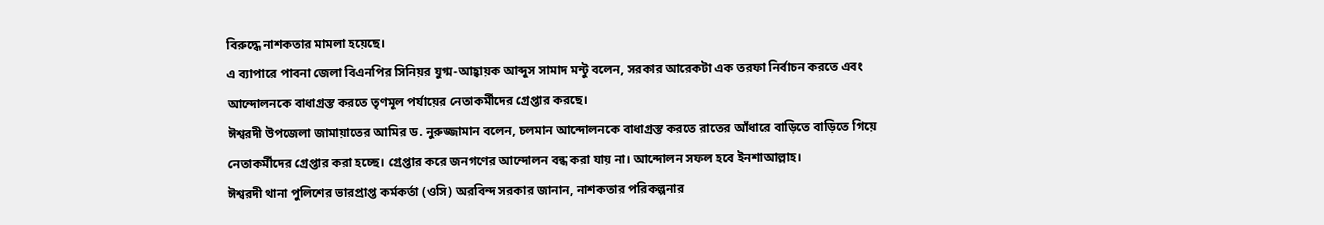বিরুদ্ধে নাশকতার মামলা হয়েছে।
এ ব্যাপারে পাবনা জেলা বিএনপির সিনিয়র যুগ্ম-আহ্বায়ক আব্দুস সামাদ মন্টু বলেন, সরকার আরেকটা এক তরফা নির্বাচন করতে এবং আন্দোলনকে বাধাগ্রস্ত করতে তৃণমূল পর্যায়ের নেতাকর্মীদের গ্রেপ্তার করছে।
ঈশ্বরদী উপজেলা জামায়াতের আমির ড. নুরুজ্জামান বলেন, চলমান আন্দোলনকে বাধাগ্রস্ত করতে রাতের আঁধারে বাড়িতে বাড়িতে গিয়ে নেতাকর্মীদের গ্রেপ্তার করা হচ্ছে। গ্রেপ্তার করে জনগণের আন্দোলন বন্ধ করা যায় না। আন্দোলন সফল হবে ইনশাআল্লাহ।
ঈশ্বরদী থানা পুলিশের ভারপ্রাপ্ত কর্মকর্তা (ওসি) অরবিন্দ সরকার জানান, নাশকতার পরিকল্পনার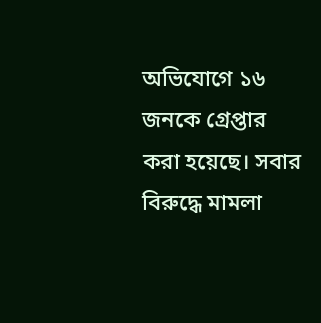অভিযোগে ১৬ জনকে গ্রেপ্তার করা হয়েছে। সবার বিরুদ্ধে মামলা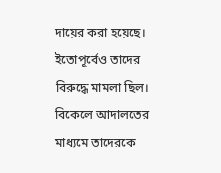দায়ের করা হয়েছে। ইতোপূর্বেও তাদের বিরুদ্ধে মামলা ছিল। বিকেলে আদালতের মাধ্যমে তাদেরকে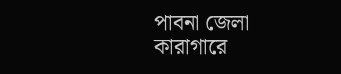পাবনা জেলা কারাগারে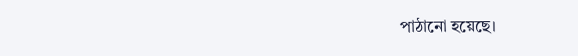পাঠানো হয়েছে।